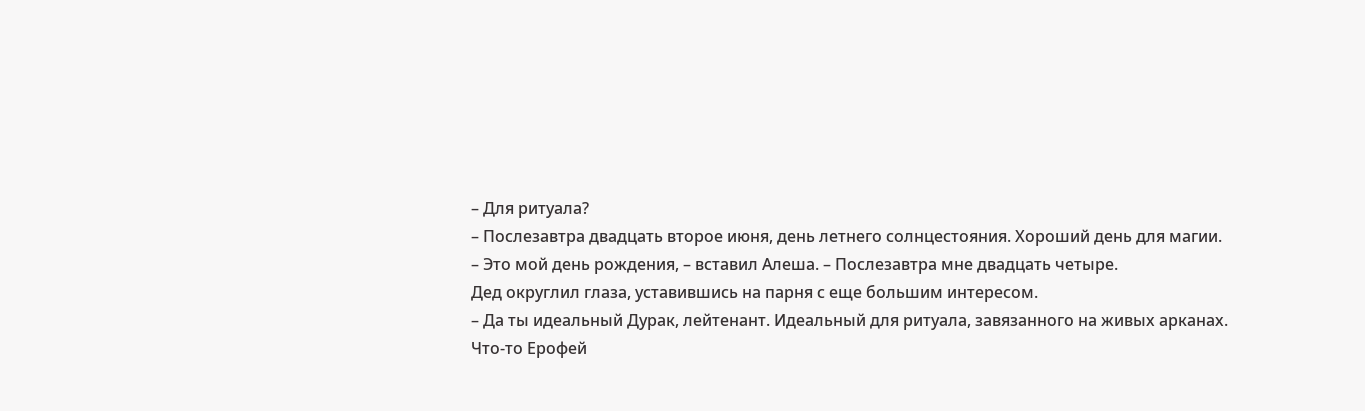– Для ритуала?
– Послезавтра двадцать второе июня, день летнего солнцестояния. Хороший день для магии.
– Это мой день рождения, – вставил Алеша. – Послезавтра мне двадцать четыре.
Дед округлил глаза, уставившись на парня с еще большим интересом.
– Да ты идеальный Дурак, лейтенант. Идеальный для ритуала, завязанного на живых арканах. Что-то Ерофей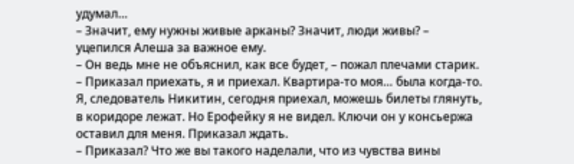удумал…
– Значит, ему нужны живые арканы? Значит, люди живы? – уцепился Алеша за важное ему.
– Он ведь мне не объяснил, как все будет, – пожал плечами старик. – Приказал приехать, я и приехал. Квартира-то моя… была когда-то. Я, следователь Никитин, сегодня приехал, можешь билеты глянуть, в коридоре лежат. Но Ерофейку я не видел. Ключи он у консьержа оставил для меня. Приказал ждать.
– Приказал? Что же вы такого наделали, что из чувства вины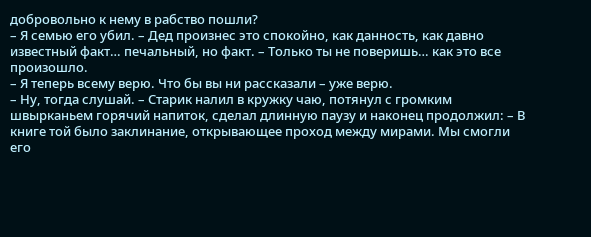добровольно к нему в рабство пошли?
– Я семью его убил. – Дед произнес это спокойно, как данность, как давно известный факт… печальный, но факт. – Только ты не поверишь… как это все произошло.
– Я теперь всему верю. Что бы вы ни рассказали – уже верю.
– Ну, тогда слушай. – Старик налил в кружку чаю, потянул с громким швырканьем горячий напиток, сделал длинную паузу и наконец продолжил: – В книге той было заклинание, открывающее проход между мирами. Мы смогли его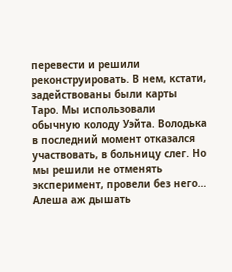перевести и решили реконструировать. В нем, кстати, задействованы были карты Таро. Мы использовали обычную колоду Уэйта. Володька в последний момент отказался участвовать, в больницу слег. Но мы решили не отменять эксперимент, провели без него…
Алеша аж дышать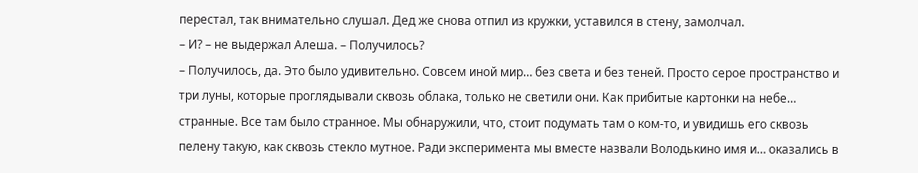перестал, так внимательно слушал. Дед же снова отпил из кружки, уставился в стену, замолчал.
– И? – не выдержал Алеша. – Получилось?
– Получилось, да. Это было удивительно. Совсем иной мир… без света и без теней. Просто серое пространство и три луны, которые проглядывали сквозь облака, только не светили они. Как прибитые картонки на небе… странные. Все там было странное. Мы обнаружили, что, стоит подумать там о ком-то, и увидишь его сквозь пелену такую, как сквозь стекло мутное. Ради эксперимента мы вместе назвали Володькино имя и… оказались в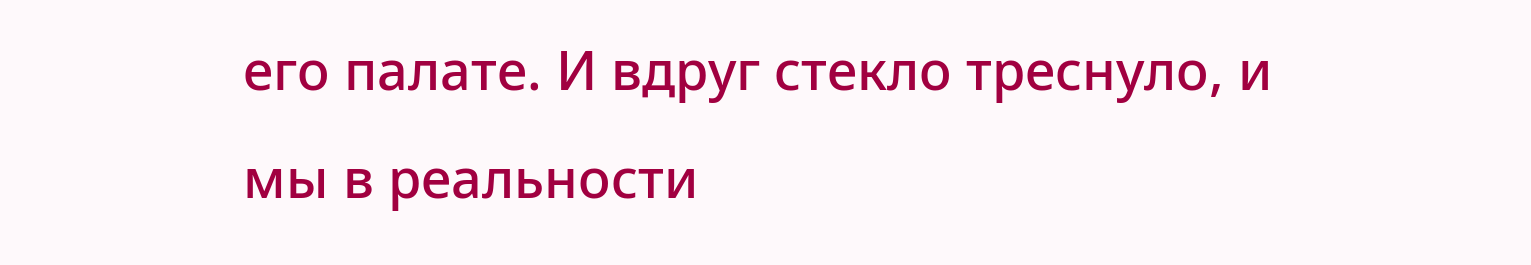его палате. И вдруг стекло треснуло, и мы в реальности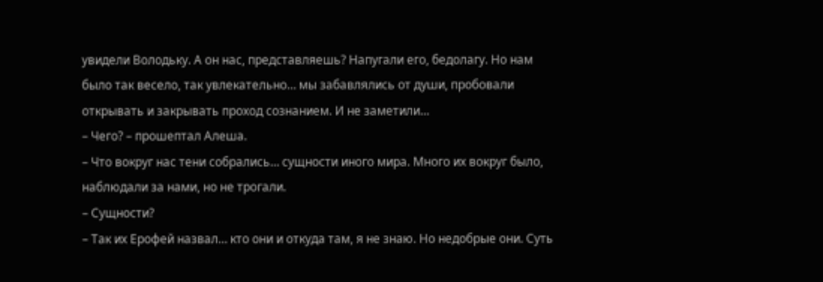увидели Володьку. А он нас, представляешь? Напугали его, бедолагу. Но нам было так весело, так увлекательно… мы забавлялись от души, пробовали открывать и закрывать проход сознанием. И не заметили…
– Чего? – прошептал Алеша.
– Что вокруг нас тени собрались… сущности иного мира. Много их вокруг было, наблюдали за нами, но не трогали.
– Сущности?
– Так их Ерофей назвал… кто они и откуда там, я не знаю. Но недобрые они. Суть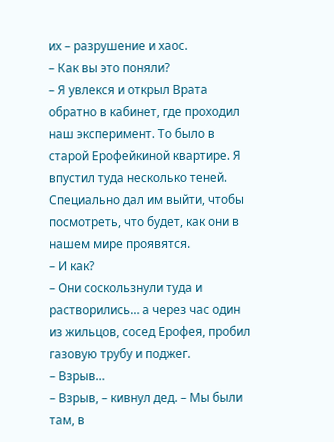их – разрушение и хаос.
– Как вы это поняли?
– Я увлекся и открыл Врата обратно в кабинет, где проходил наш эксперимент. То было в старой Ерофейкиной квартире. Я впустил туда несколько теней. Специально дал им выйти, чтобы посмотреть, что будет, как они в нашем мире проявятся.
– И как?
– Они соскользнули туда и растворились… а через час один из жильцов, сосед Ерофея, пробил газовую трубу и поджег.
– Взрыв…
– Взрыв, – кивнул дед. – Мы были там, в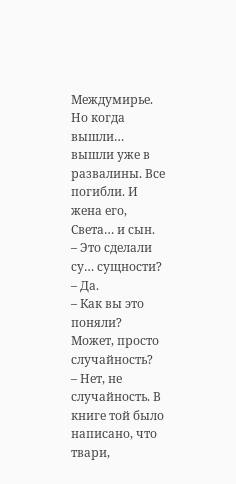Междумирье. Но когда вышли… вышли уже в развалины. Все погибли. И жена его, Света… и сын.
– Это сделали су… сущности?
– Да.
– Как вы это поняли? Может, просто случайность?
– Нет, не случайность. В книге той было написано, что твари,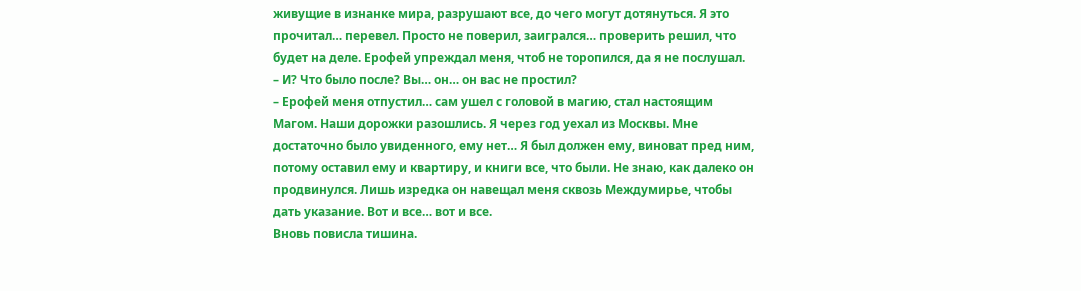живущие в изнанке мира, разрушают все, до чего могут дотянуться. Я это прочитал… перевел. Просто не поверил, заигрался… проверить решил, что будет на деле. Ерофей упреждал меня, чтоб не торопился, да я не послушал.
– И? Что было после? Вы… он… он вас не простил?
– Ерофей меня отпустил… сам ушел с головой в магию, стал настоящим Магом. Наши дорожки разошлись. Я через год уехал из Москвы. Мне достаточно было увиденного, ему нет… Я был должен ему, виноват пред ним, потому оставил ему и квартиру, и книги все, что были. Не знаю, как далеко он продвинулся. Лишь изредка он навещал меня сквозь Междумирье, чтобы дать указание. Вот и все… вот и все.
Вновь повисла тишина.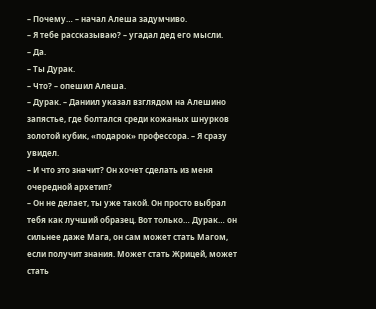– Почему… – начал Алеша задумчиво.
– Я тебе рассказываю? – угадал дед его мысли.
– Да.
– Ты Дурак.
– Что? – опешил Алеша.
– Дурак. – Даниил указал взглядом на Алешино запястье, где болтался среди кожаных шнурков золотой кубик, «подарок» профессора. – Я сразу увидел.
– И что это значит? Он хочет сделать из меня очередной архетип?
– Он не делает, ты уже такой. Он просто выбрал тебя как лучший образец. Вот только… Дурак… он сильнее даже Мага, он сам может стать Магом, если получит знания. Может стать Жрицей, может стать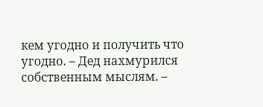кем угодно и получить что угодно. – Дед нахмурился собственным мыслям. –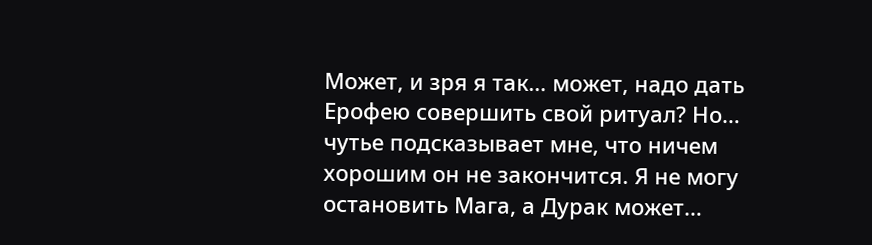Может, и зря я так… может, надо дать Ерофею совершить свой ритуал? Но… чутье подсказывает мне, что ничем хорошим он не закончится. Я не могу остановить Мага, а Дурак может…